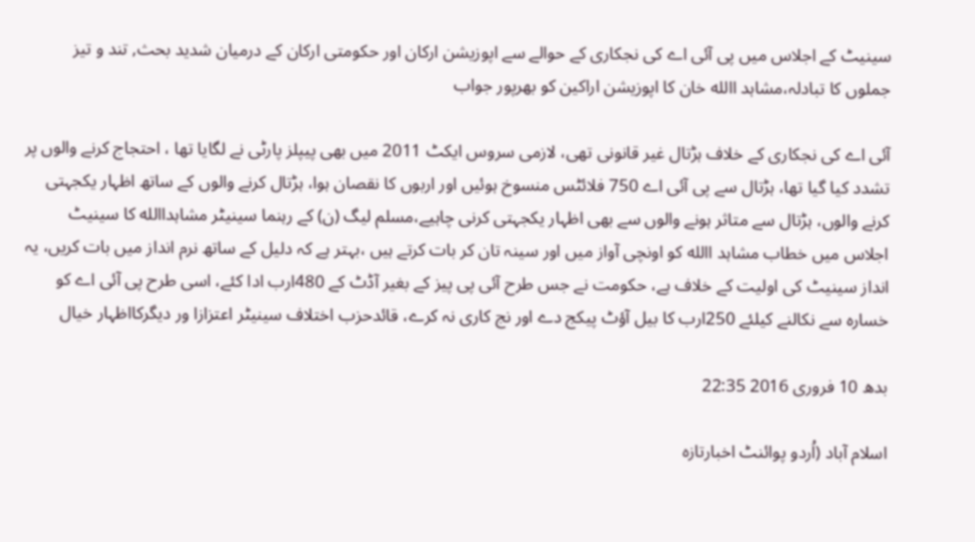سینیٹ کے اجلاس میں پی آئی اے کی نجکاری کے حوالے سے اپوزیشن ارکان اور حکومتی ارکان کے درمیان شدید بحث, تند و تیز جملوں کا تبادلہ،مشاہد االله خان کا اپوزیشن اراکین کو بھرپور جواب

آئی اے کی نجکاری کے خلاف ہڑتال غیر قانونی تھی، لازمی سروس ایکٹ 2011 میں بھی پیپلز پارٹی نے لگایا تھا ، احتجاج کرنے والوں پر تشدد کیا گیا تھا، ہڑتال سے پی آئی اے 750 فلائٹس منسوخ ہوئیں اور اربوں کا نقصان ہوا، ہڑتال کرنے والوں کے ساتھ اظہار یکجہتی کرنے والوں، ہڑتال سے متاثر ہونے والوں سے بھی اظہار یکجہتی کرنی چاہیے،مسلم لیگ (ن) کے رہنما سینیٹر مشاہداالله کا سینیٹ اجلاس میں خطاب مشاہد االله کو اونچی آواز میں اور سینہ تان کر بات کرتے ہیں ،بہتر ہے کہ دلیل کے ساتھ نرم انداز میں بات کریں، یہ انداز سینیٹ کی اولیت کے خلاف ہے، حکومت نے جس طرح آئی پی پیز کے بغیر آڈٹ کے 480ارب ادا کئے، اسی طرح پی آئی اے کو خسارہ سے نکالنے کیلئے 250ارب کا بیل آؤٹ پیکج دے اور نج کاری نہ کرے، قائدحزب اختلاف سینیٹر اعتزازا ور دیگرکااظہار خیال

بدھ 10 فروری 2016 22:35

اسلام آباد (اُردو پوائنٹ اخبارتازہ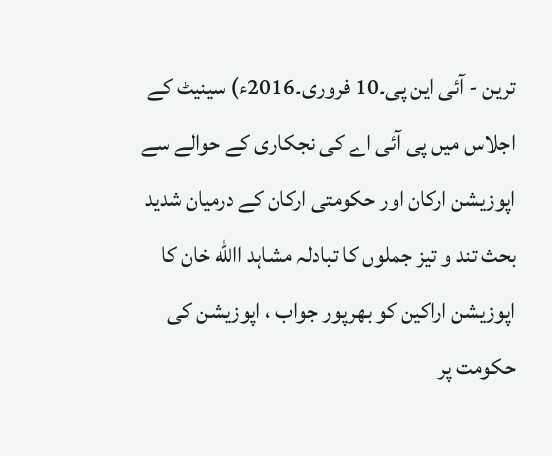ترین - آئی این پی۔10 فروری۔2016ء) سینیٹ کے اجلاس میں پی آئی اے کی نجکاری کے حوالے سے اپوزیشن ارکان اور حکومتی ارکان کے درمیان شدید بحث تند و تیز جملوں کا تبادلہ مشاہد االله خان کا اپوزیشن اراکین کو بھرپور جواب ، اپوزیشن کی حکومت پر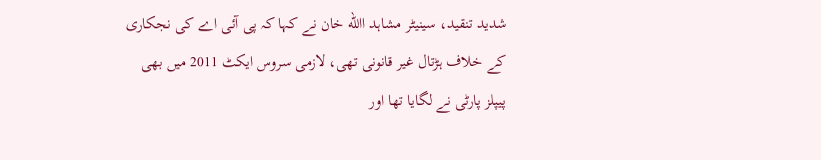شدید تنقید، سینیٹر مشاہد االله خان نے کہا کہ پی آئی اے کی نجکاری کے خلاف ہڑتال غیر قانونی تھی، لازمی سروس ایکٹ 2011 میں بھی پیپلز پارٹی نے لگایا تھا اور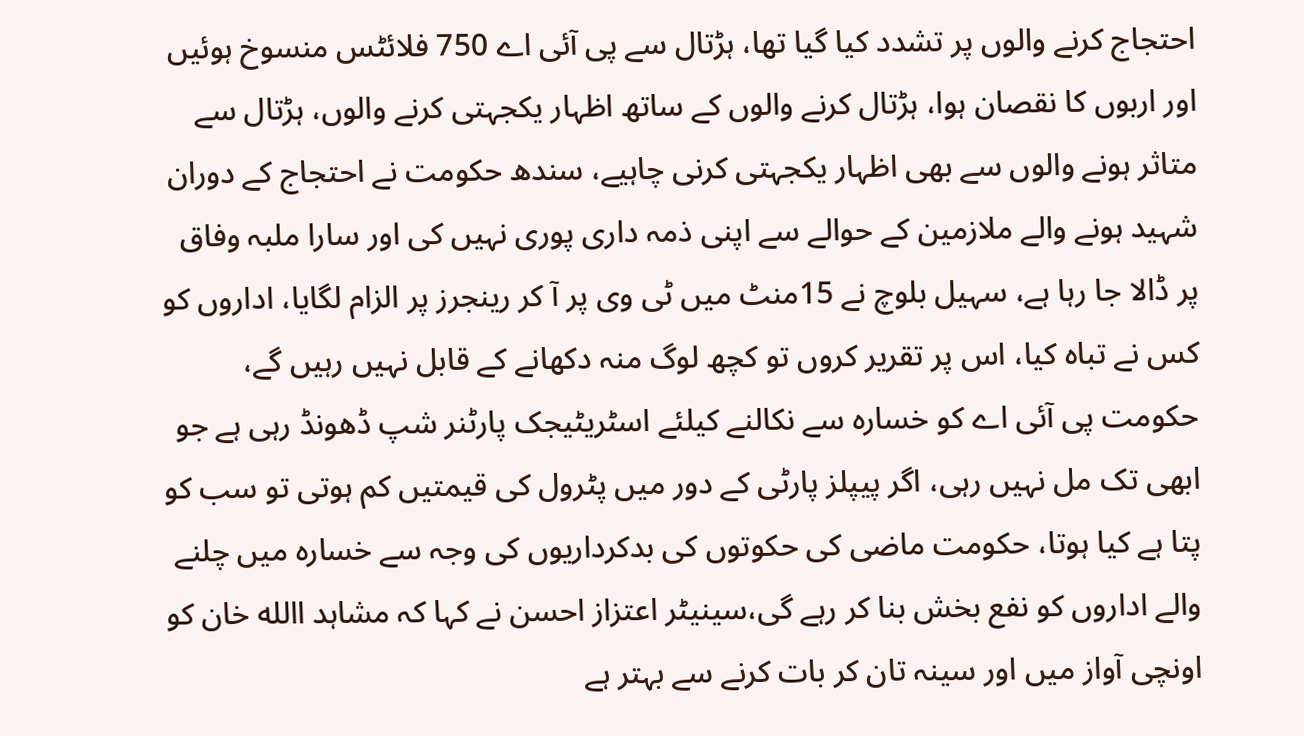احتجاج کرنے والوں پر تشدد کیا گیا تھا، ہڑتال سے پی آئی اے 750 فلائٹس منسوخ ہوئیں اور اربوں کا نقصان ہوا، ہڑتال کرنے والوں کے ساتھ اظہار یکجہتی کرنے والوں، ہڑتال سے متاثر ہونے والوں سے بھی اظہار یکجہتی کرنی چاہیے، سندھ حکومت نے احتجاج کے دوران شہید ہونے والے ملازمین کے حوالے سے اپنی ذمہ داری پوری نہیں کی اور سارا ملبہ وفاق پر ڈالا جا رہا ہے، سہیل بلوچ نے 15منٹ میں ٹی وی پر آ کر رینجرز پر الزام لگایا، اداروں کو کس نے تباہ کیا، اس پر تقریر کروں تو کچھ لوگ منہ دکھانے کے قابل نہیں رہیں گے، حکومت پی آئی اے کو خسارہ سے نکالنے کیلئے اسٹریٹیجک پارٹنر شپ ڈھونڈ رہی ہے جو ابھی تک مل نہیں رہی، اگر پیپلز پارٹی کے دور میں پٹرول کی قیمتیں کم ہوتی تو سب کو پتا ہے کیا ہوتا، حکومت ماضی کی حکوتوں کی بدکرداریوں کی وجہ سے خسارہ میں چلنے والے اداروں کو نفع بخش بنا کر رہے گی،سینیٹر اعتزاز احسن نے کہا کہ مشاہد االله خان کو اونچی آواز میں اور سینہ تان کر بات کرنے سے بہتر ہے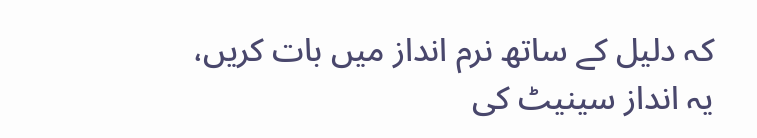کہ دلیل کے ساتھ نرم انداز میں بات کریں، یہ انداز سینیٹ کی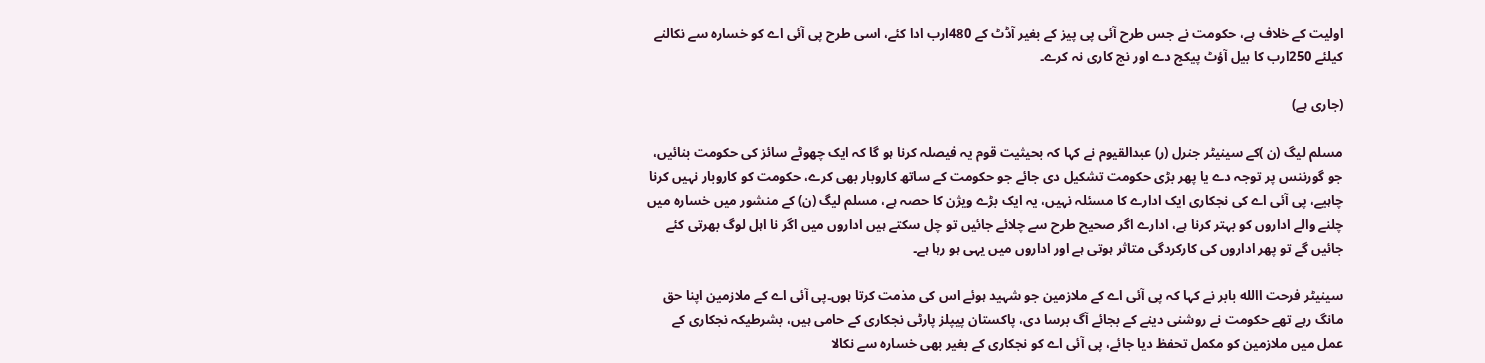اولیت کے خلاف ہے، حکومت نے جس طرح آئی پی پیز کے بغیر آڈٹ کے 480ارب ادا کئے، اسی طرح پی آئی اے کو خسارہ سے نکالنے کیلئے 250ارب کا بیل آؤٹ پیکج دے اور نج کاری نہ کرے۔

(جاری ہے)

مسلم لیگ (ن )کے سینیٹر جنرل (ر) عبدالقیوم نے کہا کہ بحیثیت قوم یہ فیصلہ کرنا ہو گا کہ ایک چھوٹے سائز کی حکومت بنائیں، جو گورننس پر توجہ دے یا پھر بڑی حکومت تشکیل دی جائے جو حکومت کے ساتھ کاروبار بھی کرے، حکومت کو کاروبار نہیں کرنا چاہیے، پی آئی اے کی نجکاری ایک ادارے کا مسئلہ نہیں، یہ ایک بڑے ویژن کا حصہ ہے، مسلم لیگ (ن) کے منشور میں خسارہ میں چلنے والے اداروں کو بہتر کرنا ہے، ادارے اگر صحیح طرح سے چلائے جائیں تو چل سکتے ہیں اداروں میں اگر نا اہل لوگ بھرتی کئے جائیں گے تو پھر اداروں کی کارکردگی متاثر ہوتی ہے اور اداروں میں یہی ہو رہا ہے۔

سینیٹر فرحت االله بابر نے کہا کہ پی آئی اے کے ملازمین جو شہید ہوئے اس کی مذمت کرتا ہوں۔پی آئی اے کے ملازمین اپنا حق مانگ رہے تھے حکومت نے روشنی دینے کے بجائے آگ برسا دی، پاکستان پیپلز پارٹی نجکاری کے حامی ہیں، بشرطیکہ نجکاری کے عمل میں ملازمین کو مکمل تحفظ دیا جائے، پی آئی اے کو نجکاری کے بغیر بھی خسارہ سے نکالا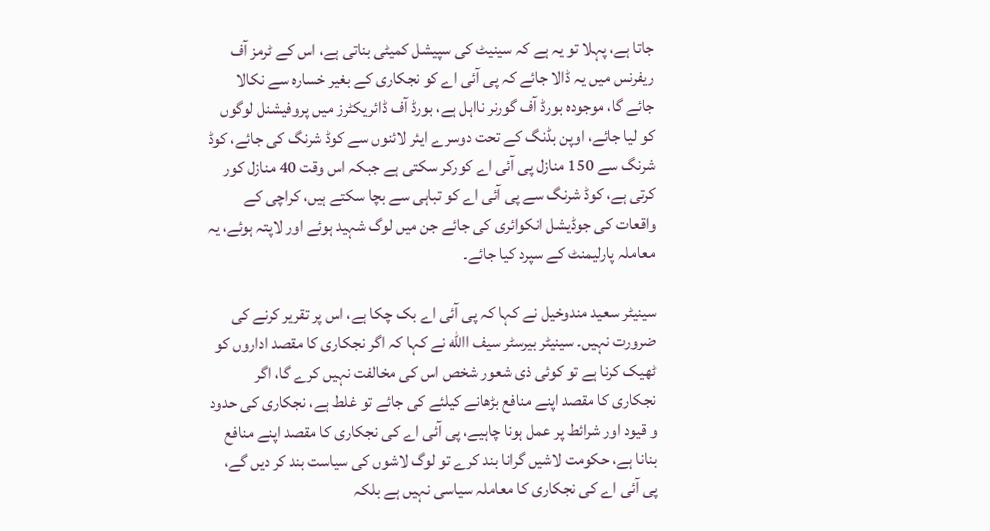جاتا ہے، پہلا تو یہ ہے کہ سینیٹ کی سپیشل کمیٹی بناتی ہے، اس کے ٹرمز آف ریفرنس میں یہ ڈالا جائے کہ پی آئی اے کو نجکاری کے بغیر خسارہ سے نکالا جائے گا، موجودہ بورڈ آف گورنر نااہل ہے، بورڈ آف ڈائریکٹرز میں پروفیشنل لوگوں کو لیا جائے، اوپن بڈنگ کے تحت دوسرے ایئر لائنوں سے کوڈ شرنگ کی جائے، کوڈ شرنگ سے 150 منازل پی آئی اے کورکر سکتی ہے جبکہ اس وقت 40 منازل کور کرتی ہے، کوڈ شرنگ سے پی آئی اے کو تباہی سے بچا سکتے ہیں، کراچی کے واقعات کی جوڈیشل انکوائری کی جائے جن میں لوگ شہید ہوئے اور لاپتہ ہوئے، یہ معاملہ پارلیمنٹ کے سپرد کیا جائے۔

سینیٹر سعید مندوخیل نے کہا کہ پی آئی اے بک چکا ہے، اس پر تقریر کرنے کی ضرورت نہیں۔ سینیٹر بیرسٹر سیف االله نے کہا کہ اگر نجکاری کا مقصد اداروں کو ٹھیک کرنا ہے تو کوئی ذی شعور شخص اس کی مخالفت نہیں کرے گا، اگر نجکاری کا مقصد اپنے منافع بڑھانے کیلئے کی جائے تو غلط ہے، نجکاری کی حدود و قیود اور شرائط پر عمل ہونا چاہیے، پی آئی اے کی نجکاری کا مقصد اپنے منافع بنانا ہے، حکومت لاشیں گرانا بند کرے تو لوگ لاشوں کی سیاست بند کر دیں گے، پی آئی اے کی نجکاری کا معاملہ سیاسی نہیں ہے بلکہ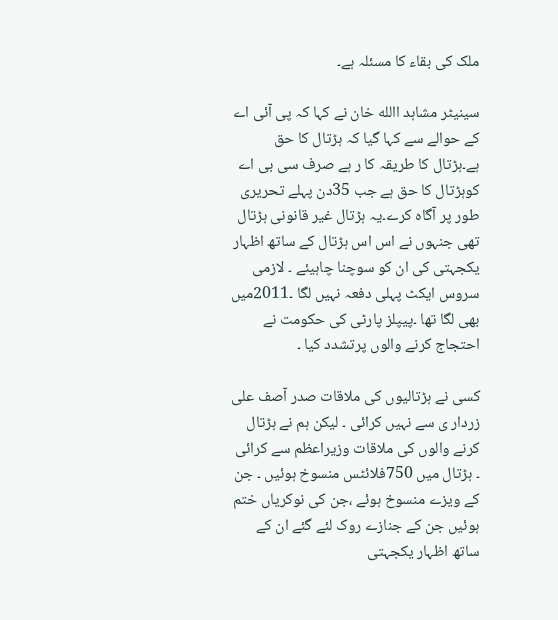ملک کی بقاء کا مسئلہ ہے۔

سینیٹر مشاہد االله خان نے کہا کہ پی آئی اے کے حوالے سے کہا گیا کہ ہڑتال کا حق ہے۔ہڑتال کا طریقہ کا ر ہے صرف سی بی اے کوہڑتال کا حق ہے جب 35دن پہلے تحریری طور پر آگاہ کرے۔یہ ہڑتال غیر قانونی ہڑتال تھی جنہوں نے اس اس ہڑتال کے ساتھ اظہار یکجہتی کی ان کو سوچنا چاہیئے ۔ لازمی سروس ایکٹ پہلی دفعہ نہیں لگا ۔2011میں بھی لگا تھا ۔پیپلز پارٹی کی حکومت نے احتجاج کرنے والوں پرتشدد کیا ۔

کسی نے ہڑتالیوں کی ملاقات صدر آصف علی زردار ی سے نہیں کرائی ۔ لیکن ہم نے ہڑتال کرنے والوں کی ملاقات وزیراعظم سے کرائی ۔ ہڑتال میں 750فلائٹس منسوخ ہوئیں ۔ جن کے ویزے منسوخ ہوئے ،جن کی نوکریاں ختم ہوئیں جن کے جنازے روک لئے گئے ان کے ساتھ اظہار یکجہتی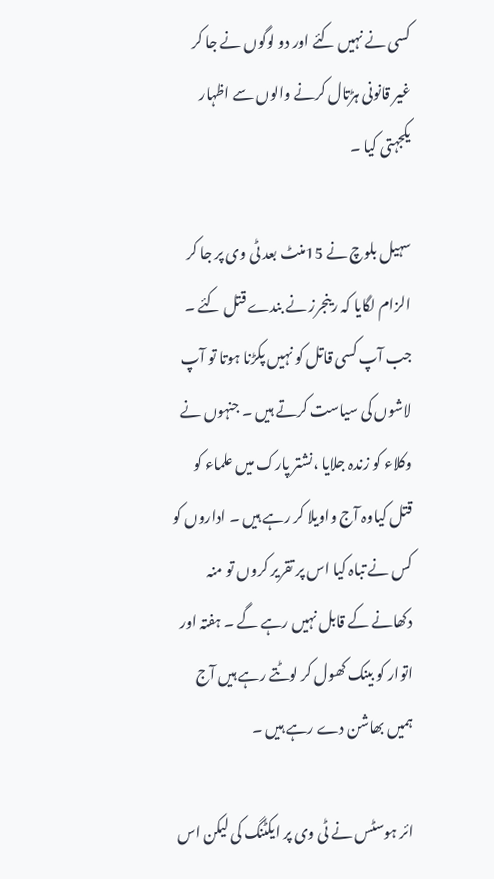کسی نے نہیں کئے اور دو لوگوں نے جا کر غیر قانونی ہڑتال کرنے والوں سے اظہار یکجہتی کیا ۔

سہیل بلوچ نے 15منٹ بعد ٹی وی پر جا کر الزام لگایا کہ رینجرز نے بندے قتل کئے ۔ جب آپ کسی قاتل کو نہیں پکڑنا ہوتا تو آپ لاشوں کی سیاست کرتے ہیں ۔ جنہوں نے وکلاء کو زندہ جلایا ،نشتر پارک میں علماء کو قتل کیاوہ آج واویلا کر رہے ہیں ۔ اداروں کو کس نے تباہ کیا اس پر تقریر کروں تو منہ دکھانے کے قابل نہیں رہے گے ۔ ہفتہ اور اتوار کو بینک کھول کر لوٹتے رہے ہیں آج ہمیں بھاشن دے رہے ہیں ۔

ائر ہوسٹس نے ٹی وی پر ایکٹنگ کی لیکن اس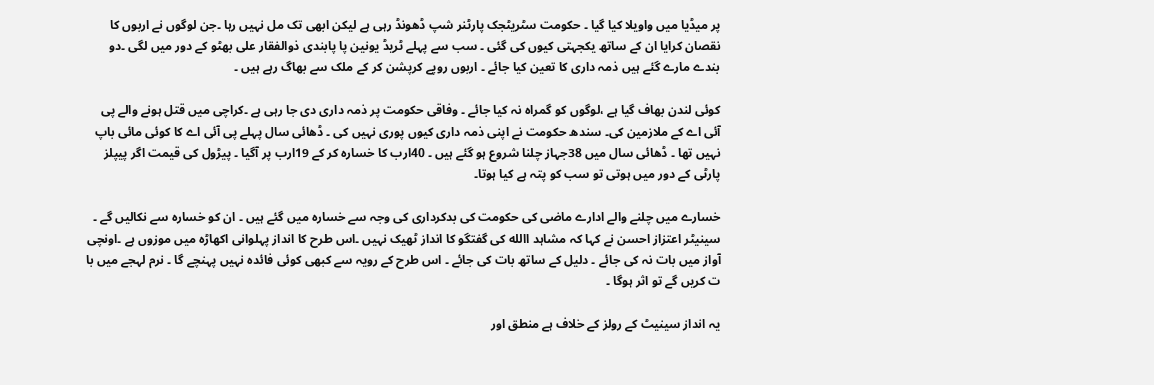پر میڈیا میں واویلا کیا گیا ۔ حکومت سٹریٹجک پارٹنر شپ ڈھونڈ رہی ہے لیکن ابھی تک مل نہیں رہا ۔جن لوگوں نے اربوں کا نقصان کرایا ان کے ساتھ یکجہتی کیوں کی گئی ۔ سب سے پہلے ٹریڈ یونین پا پابندی ذوالفقار علی بھٹو کے دور میں لگی ۔دو بندے مارے گئے ہیں ذمہ داری کا تعین کیا جائے ۔ اربوں روپے کرپشن کر کے ملک سے بھاگ رہے ہیں ۔

کوئی لندن بھاف گیا ہے ،لوگوں کو گمراہ نہ کیا جائے ۔ وفاقی حکومت پر ذمہ داری دی جا رہی ہے ۔کراچی میں قتل ہونے والے پی آئی اے کے ملازمین کی۔ سندھ حکومت نے اپنی ذمہ داری کیوں پوری نہیں کی ۔ ڈھائی سال پہلے پی آئی اے کا کوئی مائی باپ نہیں تھا ۔ ڈھائی سال میں 38جہاز چلنا شروع ہو گئے ہیں ۔ 40ارب کا خسارہ کر کے 19ارب پر آگیا ۔ پیڑول کی قیمت اگر پیپلز پارٹی کے دور میں ہوتی تو سب کو پتہ ہے کیا ہوتا۔

خسارے میں چلنے والے ادارے ماضی کی حکومت کی بدکرداری کی وجہ سے خسارہ میں گئے ہیں ۔ ان کو خسارہ سے نکالیں گے ۔ سینیٹر اعتزاز احسن نے کہا کہ مشاہد االله کی گفتگو کا انداز ٹھیک نہیں ۔اس طرح کا انداز پہلوانی اکھاڑہ میں موزوں ہے ۔اونچی آواز میں بات نہ کی جائے ۔ دلیل کے ساتھ بات کی جائے ۔ اس طرح کے رویہ سے کبھی کوئی فائدہ نہیں پہنچے گا ۔ نرم لہجے میں با ت کریں گے تو اثر ہوگا ۔

یہ انداز سینیٹ کے رولز کے خلاف ہے منطق اور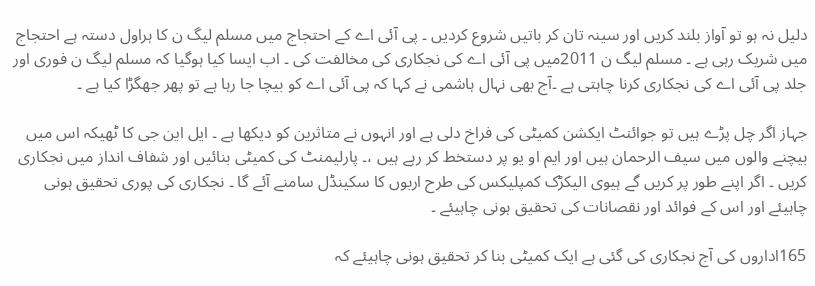دلیل نہ ہو تو آواز بلند کریں اور سینہ تان کر باتیں شروع کردیں ۔ پی آئی اے کے احتجاج میں مسلم لیگ ن کا ہراول دستہ ہے احتجاج میں شریک رہی ہے ۔ مسلم لیگ ن 2011میں پی آئی اے کی نجکاری کی مخالفت کی ۔ اب ایسا کیا ہوگیا کہ مسلم لیگ ن فوری اور جلد پی آئی اے کی نجکاری کرنا چاہتی ہے ۔آج بھی نہال ہاشمی نے کہا کہ پی آئی اے کو بیچا جا رہا ہے تو پھر جھگڑا کیا ہے ۔

جہاز اگر چل پڑے ہیں تو جوائنٹ ایکشن کمیٹی کی فراخ دلی ہے اور انہوں نے متاثرین کو دیکھا ہے ۔ ایل این جی کا ٹھیکہ اس میں بیچنے والوں میں سیف الرحمان ہیں اور ایم او یو پر دستخط کر رہے ہیں ،۔ پارلیمنٹ کی کمیٹی بنائیں اور شفاف انداز میں نجکاری کریں ۔ اگر اپنے طور پر کریں گے ہیوی الیکڑک کمپلیکس کی طرح اربوں کا سکینڈل سامنے آئے گا ۔ نجکاری کی پوری تحقیق ہونی چاہیئے اور اس کے فوائد اور نقصانات کی تحقیق ہونی چاہیئے ۔

165اداروں کی آج نجکاری کی گئی ہے ایک کمیٹی بنا کر تحقیق ہونی چاہیئے کہ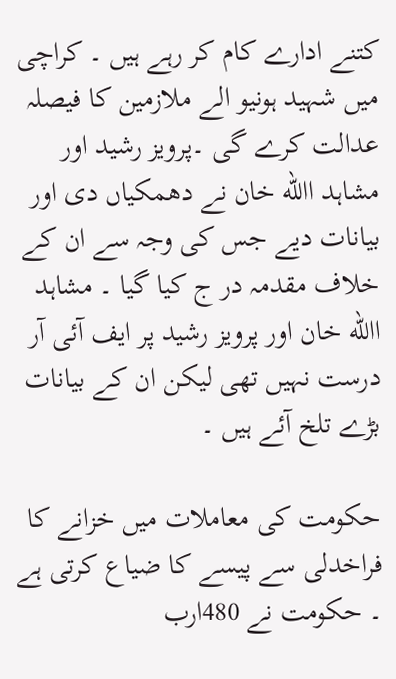کتنے ادارے کام کر رہے ہیں ۔ کراچی میں شہید ہونیو الے ملازمین کا فیصلہ عدالت کرے گی ۔پرویز رشید اور مشاہد االله خان نے دھمکیاں دی اور بیانات دیے جس کی وجہ سے ان کے خلاف مقدمہ در ج کیا گیا ۔ مشاہد االله خان اور پرویز رشید پر ایف آئی آر درست نہیں تھی لیکن ان کے بیانات بڑے تلخ آئے ہیں ۔

حکومت کی معاملات میں خزانے کا فراخدلی سے پیسے کا ضیاع کرتی ہے ۔ حکومت نے 480ارب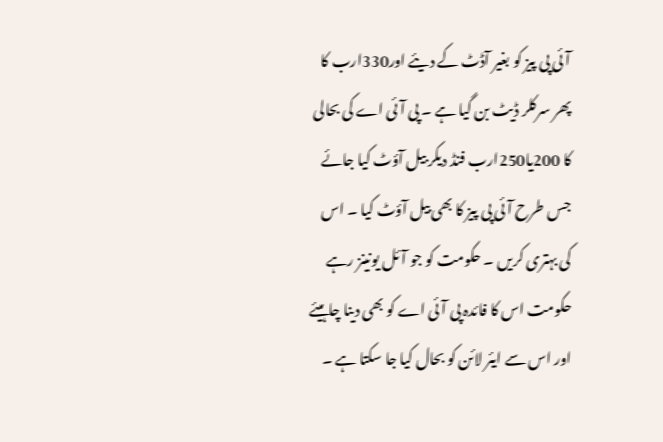آئی پی پیز کو بغیر آڈٹ کے دیئے اور330ارب کا پھر سرکلر ڈیٹ بن گیا ہے ۔ پی آئی اے کی بحالی کا 200یا250ارب فنڈ دیکر بیل آؤٹ کیا جائے جس طرح آئی پی پیز کا بھی بیل آؤٹ کیا ۔ اس کی بہتری کریں ۔ حکومت کو جو آئل یونینز رہے حکومت اس کا فائدہ پی آئی اے کو بھی دینا چاہیئے اور اس سے ایئر لائن کو بحال کیا جا سکتا ہے ۔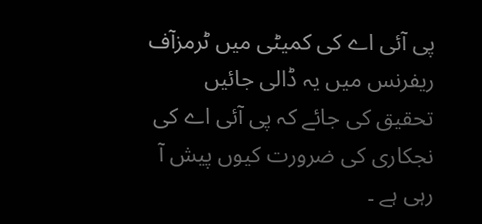پی آئی اے کی کمیٹی میں ٹرمزآف ریفرنس میں یہ ڈالی جائیں تحقیق کی جائے کہ پی آئی اے کی نجکاری کی ضرورت کیوں پیش آ رہی ہے ۔